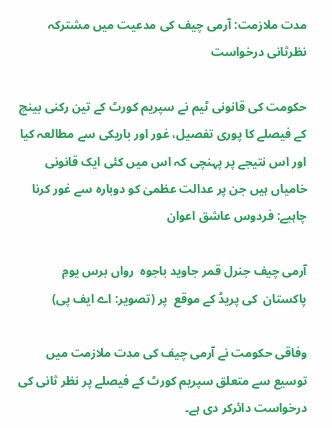مدت ملازمت: آرمی چیف کی مدعیت میں مشترکہ نظرثانی درخواست

حکومت کی قانونی ٹیم نے سپریم کورٹ کے تین رکنی بینچ کے فیصلے کا پوری تفصیل، غور اور باریکی سے مطالعہ کیا اور اس نتیجے پر پہنچی کہ اس میں کئی ایک قانونی خامیاں ہیں جن پر عدالت عظمیٰ کو دوبارہ سے غور کرنا چاہیے: فردوس عاشق اعوان

آرمی چیف جنرل قمر جاوید باجوہ  رواں برس یومِ پاکستان  کی پریڈ کے موقع  پر (تصویر: اے ایف پی)

وفاقی حکومت نے آرمی چیف کی مدت ملازمت میں توسیع سے متعلق سپریم کورٹ کے فیصلے پر نظر ثانی کی درخواست دائرکر دی ہے۔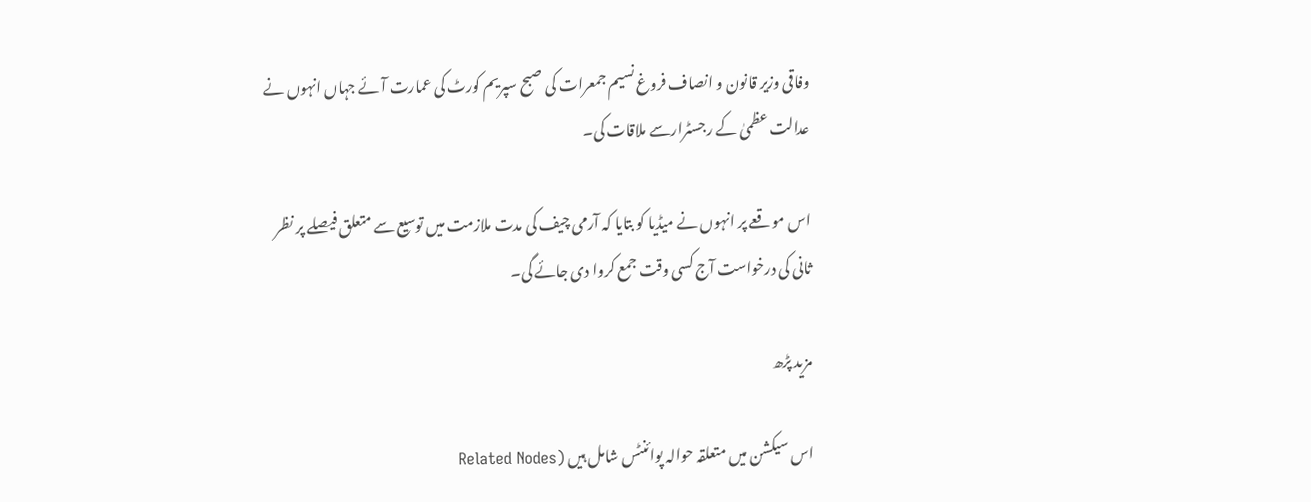وفاقی وزیر قانون و انصاف فروغ نسیم جمعرات کی صبح سپریم کورٹ کی عمارت آئے جہاں انہوں نے عدالت عظمیٰ کے رجسٹرارسے ملاقات کی۔

اس موقعے پر انہوں نے میڈیا کو بتایا کہ آرمی چیف کی مدت ملازمت میں توسیع سے متعلق فیصلے پر نظر ثانی کی درخواست آج کسی وقت جمع کروا دی جائے گی۔

مزید پڑھ

اس سیکشن میں متعلقہ حوالہ پوائنٹس شامل ہیں (Related Nodes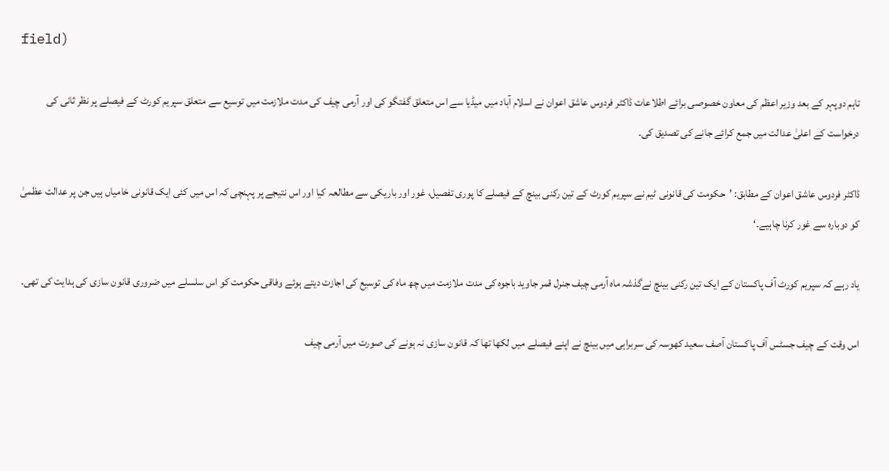field)

تاہم دوپہر کے بعد وزیر اعظم کی معاون خصوصی برائے اطلاعات ڈاکٹر فردوس عاشق اعوان نے اسلام آباد میں میڈیا سے اس متعلق گفتگو کی اور آرمی چیف کی مدت ملازمت میں توسیع سے متعلق سپریم کورٹ کے فیصلے پر نظر ثانی کی درخواست کے اعلیٰ عدالت میں جمع کرائے جانے کی تصدیق کی۔

ڈاکٹر فردوس عاشق اعوان کے مطابق: ’حکومت کی قانونی ٹیم نے سپریم کورٹ کے تین رکنی بینچ کے فیصلے کا پوری تفصیل، غور اور باریکی سے مطالعہ کیا اور اس نتیجے پر پہنچی کہ اس میں کئی ایک قانونی خامیاں ہیں جن پر عدالت عظمیٰ کو دوبارہ سے غور کرنا چاہیے۔‘

یاد رہے کہ سپریم کورٹ آف پاکستان کے ایک تین رکنی بینچ نےگذشہ ماہ آرمی چیف جنرل قمر جاوید باجوہ کی مدت ملازمت میں چھ ماہ کی توسیع کی اجازت دیتے ہوئے وفاقی حکومت کو اس سلسلے میں ضروری قانون سازی کی ہدایت کی تھی۔

اس وقت کے چیف جسٹس آف پاکستان آصف سعید کھوسہ کی سربراہی میں بینچ نے اپنے فیصلے میں لکھا تھا کہ قانون سازی نہ ہونے کی صورت میں آرمی چیف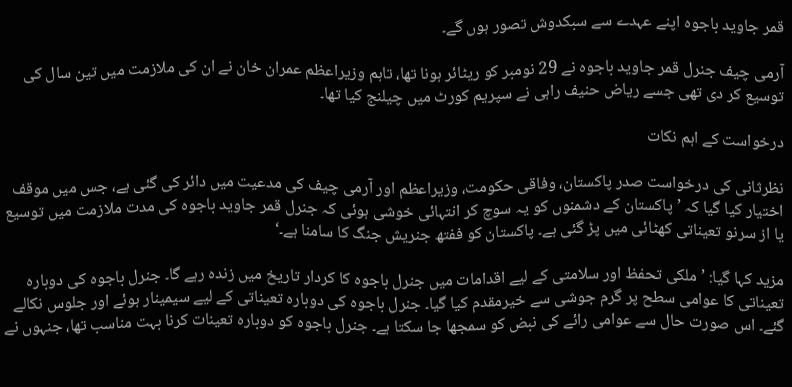قمر جاوید باجوہ اپنے عہدے سے سبکدوش تصور ہوں گے۔

آرمی چیف جنرل قمر جاوید باجوہ نے 29 نومبر کو ریٹائر ہونا تھا، تاہم وزیراعظم عمران خان نے ان کی ملازمت میں تین سال کی توسیع کر دی تھی جسے ریاض حنیف راہی نے سپریم کورٹ میں چیلنج کیا تھا۔

درخواست کے اہم نکات

نظرثانی کی درخواست صدر پاکستان، وفاقی حکومت، وزیراعظم اور آرمی چیف کی مدعیت میں دائر کی گئی ہے، جس میں موقف اختیار کیا گیا کہ ’پاکستان کے دشمنوں کو یہ سوچ کر انتہائی خوشی ہوئی کہ جنرل قمر جاوید باجوہ کی مدت ملازمت میں توسیع یا از سرنو تعیناتی کھٹائی میں پڑ گئی ہے۔ پاکستان کو ففتھ جنریش جنگ کا سامنا ہے۔‘

مزید کہا گیا: ’ملکی تحفظ اور سلامتی کے لیے اقدامات میں جنرل باجوہ کا کردار تاریخ میں زندہ رہے گا۔ جنرل باجوہ کی دوبارہ تعیناتی کا عوامی سطح پر گرم جوشی سے خیرمقدم کیا گیا۔ جنرل باجوہ کی دوبارہ تعیناتی کے لیے سیمینار ہوئے اور جلوس نکالے گئے۔ اس صورت حال سے عوامی رائے کی نبض کو سمجھا جا سکتا ہے۔ جنرل باجوہ کو دوبارہ تعینات کرنا بہت مناسب تھا، جنہوں نے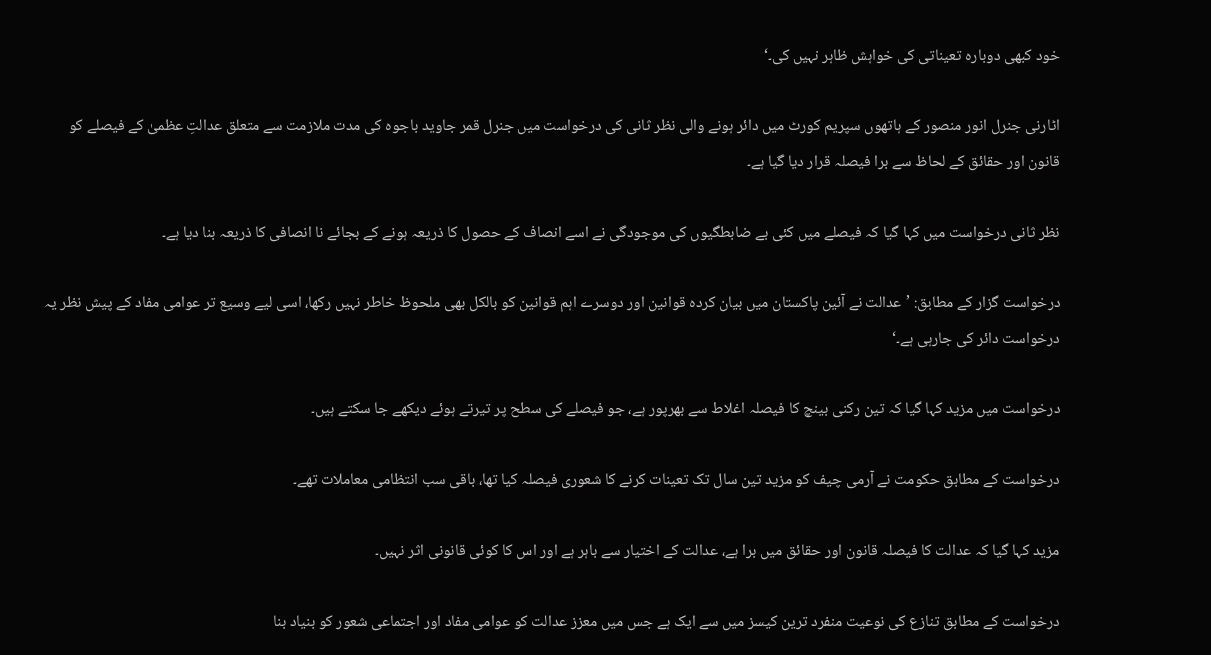خود کبھی دوبارہ تعیناتی کی خواہش ظاہر نہیں کی۔‘

اٹارنی جنرل انور منصور کے ہاتھوں سپریم کورٹ میں دائر ہونے والی نظر ثانی کی درخواست میں جنرل قمر جاوید باجوہ کی مدت ملازمت سے متعلق عدالتِ عظمیٰ کے فیصلے کو قانون اور حقائق کے لحاظ سے برا فیصلہ قرار دیا گیا ہے۔

نظر ثانی درخواست میں کہا گیا کہ فیصلے میں کئی بے ضابطگیوں کی موجودگی نے اسے انصاف کے حصول کا ذریعہ ہونے کے بجائے نا انصافی کا ذریعہ بنا دیا ہے۔

درخواست گزار کے مطابق: ’عدالت نے آئین پاکستان میں بیان کردہ قوانین اور دوسرے اہم قوانین کو بالکل بھی ملحوظ خاطر نہیں رکھا، اسی لیے وسیع تر عوامی مفاد کے پیش نظر یہ درخواست دائر کی جارہی ہے۔‘

درخواست میں مزید کہا گیا کہ تین رکنی بینچ کا فیصلہ اغلاط سے بھرپور ہے، جو فیصلے کی سطح پر تیرتے ہوئے دیکھے جا سکتے ہیں۔

درخواست کے مطابق حکومت نے آرمی چیف کو مزید تین سال تک تعینات کرنے کا شعوری فیصلہ کیا تھا، باقی سب انتظامی معاملات تھے۔

مزید کہا گیا کہ عدالت کا فیصلہ قانون اور حقائق میں برا ہے، عدالت کے اختیار سے باہر ہے اور اس کا کوئی قانونی اثر نہیں۔

درخواست کے مطابق تنازع کی نوعیت منفرد ترین کیسز میں سے ایک ہے جس میں معزز عدالت کو عوامی مفاد اور اجتماعی شعور کو بنیاد بنا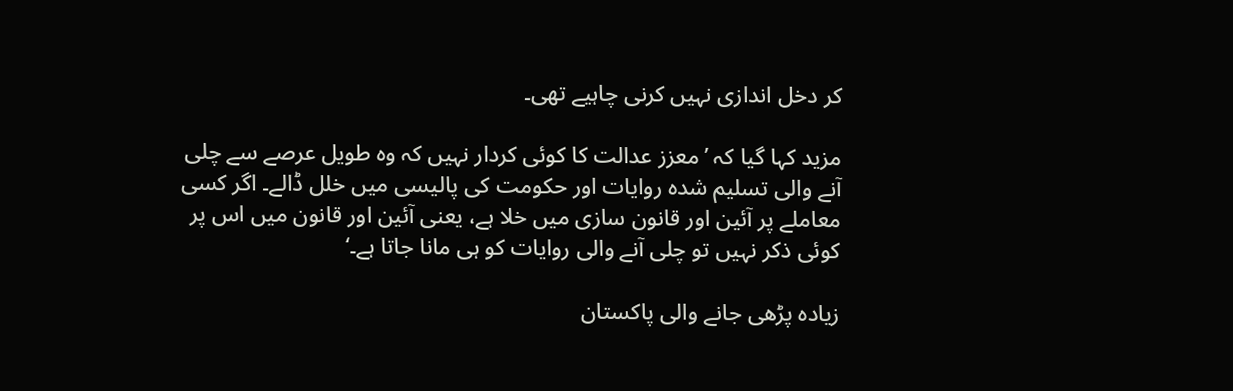کر دخل اندازی نہیں کرنی چاہیے تھی۔

مزید کہا گیا کہ ’معزز عدالت کا کوئی کردار نہیں کہ وہ طویل عرصے سے چلی آنے والی تسلیم شدہ روایات اور حکومت کی پالیسی میں خلل ڈالے۔ اگر کسی معاملے پر آئین اور قانون سازی میں خلا ہے، یعنی آئین اور قانون میں اس پر کوئی ذکر نہیں تو چلی آنے والی روایات کو ہی مانا جاتا ہے۔‘

زیادہ پڑھی جانے والی پاکستان